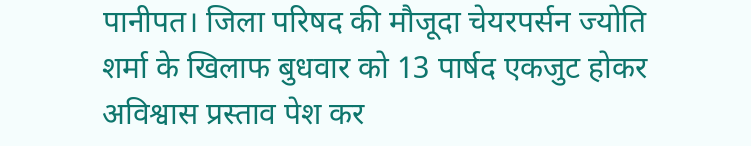पानीपत। जिला परिषद की मौजूदा चेयरपर्सन ज्योति शर्मा के खिलाफ बुधवार को 13 पार्षद एकजुट होकर अविश्वास प्रस्ताव पेश कर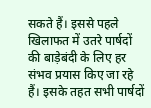सकते हैं। इससे पहले खिलाफत में उतरे पार्षदों की बाड़ेबंदी के लिए हर संभव प्रयास किए जा रहे हैं। इसके तहत सभी पार्षदों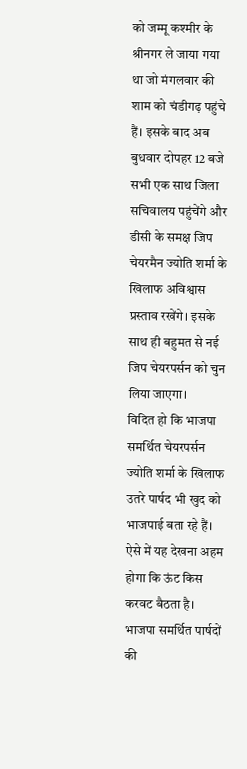को जम्मू कश्मीर के श्रीनगर ले जाया गया था जो मंगलवार की शाम को चंडीगढ़ पहुंचे हैं। इसके बाद अब बुधवार दोपहर 12 बजे सभी एक साथ जिला सचिवालय पहुंचेंगे और डीसी के समक्ष जिप चेयरमैन ज्योति शर्मा के खिलाफ अविश्वास प्रस्ताव रखेंगे। इसके साथ ही बहुमत से नई जिप चेयरपर्सन को चुन लिया जाएगा।
विदित हो कि भाजपा समर्थित चेयरपर्सन ज्योति शर्मा के खिलाफ उतरे पार्षद भी खुद को भाजपाई बता रहे हैं। ऐसे में यह देखना अहम होगा कि ऊंट किस करवट बैठता है। भाजपा समर्थित पार्षदों की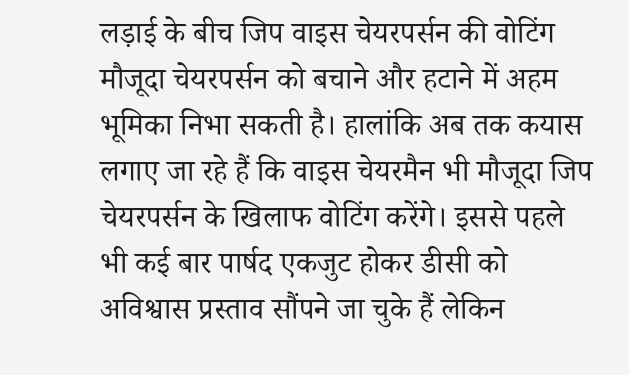लड़ाई के बीच जिप वाइस चेयरपर्सन की वोटिंग मौजूदा चेयरपर्सन को बचाने और हटाने में अहम भूमिका निभा सकती है। हालांकि अब तक कयास लगाए जा रहे हैं कि वाइस चेयरमैन भी मौजूदा जिप चेयरपर्सन के खिलाफ वोटिंग करेंगे। इससे पहले भी कई बार पार्षद एकजुट होकर डीसी को अविश्वास प्रस्ताव सौंपने जा चुके हैं लेकिन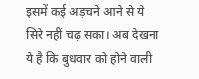इसमें कई अड़चने आने से ये सिरे नहीं चढ़ सका। अब देखना ये है कि बुधवार को होने वाली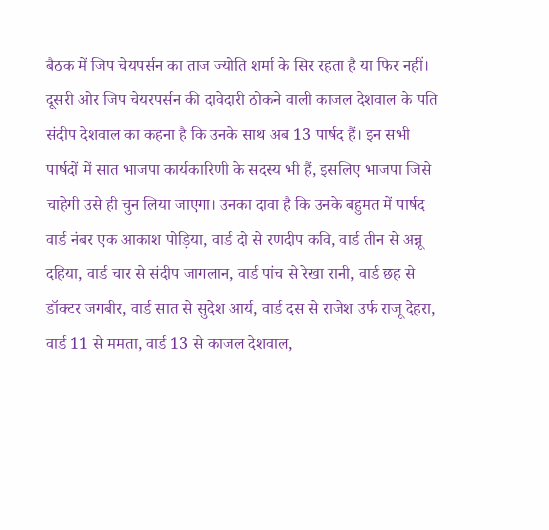बैठक में जिप चेयपर्सन का ताज ज्योति शर्मा के सिर रहता है या फिर नहीं।
दूसरी ओर जिप चेयरपर्सन की दावेदारी ठोकने वाली काजल देशवाल के पति संदीप देशवाल का कहना है कि उनके साथ अब 13 पार्षद हैं। इन सभी पार्षदों में सात भाजपा कार्यकारिणी के सदस्य भी हैं, इसलिए भाजपा जिसे चाहेगी उसे ही चुन लिया जाएगा। उनका दावा है कि उनके बहुमत में पार्षद वार्ड नंबर एक आकाश पोड़िया, वार्ड दो से रणदीप कवि, वार्ड तीन से अन्नू दहिया, वार्ड चार से संदीप जागलान, वार्ड पांच से रेखा रानी, वार्ड छह से डॉक्टर जगबीर, वार्ड सात से सुदेश आर्य, वार्ड दस से राजेश उर्फ राजू देहरा, वार्ड 11 से ममता, वार्ड 13 से काजल देशवाल,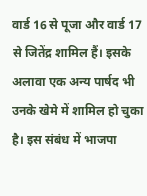वार्ड 16 से पूजा और वार्ड 17 से जितेंद्र शामिल हैं। इसके अलावा एक अन्य पार्षद भी उनके खेमे में शामिल हो चुका है। इस संबंध में भाजपा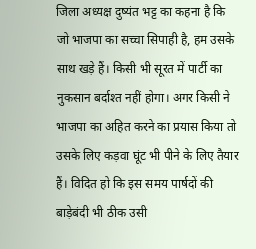जिला अध्यक्ष दुष्यंत भट्ट का कहना है कि जो भाजपा का सच्चा सिपाही है, हम उसके साथ खड़े हैं। किसी भी सूरत में पार्टी का नुकसान बर्दाश्त नहीं होगा। अगर किसी ने भाजपा का अहित करने का प्रयास किया तो उसके लिए कड़वा घूंट भी पीने के लिए तैयार हैं। विदित हो कि इस समय पार्षदों की बाड़ेबंदी भी ठीक उसी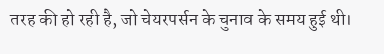तरह की हो रही है, जो चेयरपर्सन के चुनाव के समय हुई थी।